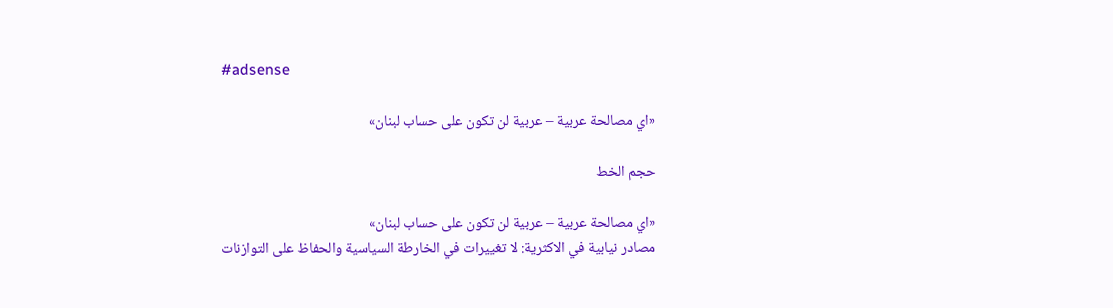#adsense

«اي مصالحة عربية – عربية لن تكون على حساب لبنان»

حجم الخط

«اي مصالحة عربية – عربية لن تكون على حساب لبنان»
مصادر نيابية في الاكثرية: لا تغييرات في الخارطة السياسية والحفاظ على التوازنات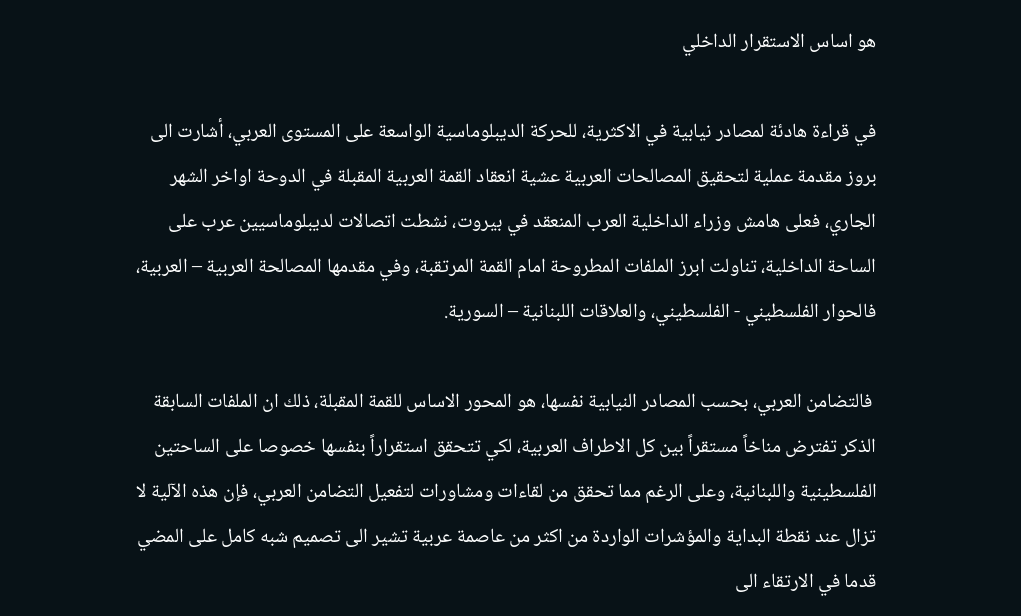هو اساس الاستقرار الداخلي

في قراءة هادئة لمصادر نيابية في الاكثرية، للحركة الديبلوماسية الواسعة على المستوى العربي، أشارت الى بروز مقدمة عملية لتحقيق المصالحات العربية عشية انعقاد القمة العربية المقبلة في الدوحة اواخر الشهر الجاري، فعلى هامش وزراء الداخلية العرب المنعقد في بيروت، نشطت اتصالات لديبلوماسيين عرب على الساحة الداخلية، تناولت ابرز الملفات المطروحة امام القمة المرتقبة، وفي مقدمها المصالحة العربية – العربية، فالحوار الفلسطيني - الفلسطيني، والعلاقات اللبنانية – السورية.

 فالتضامن العربي، بحسب المصادر النيابية نفسها، هو المحور الاساس للقمة المقبلة، ذلك ان الملفات السابقة الذكر تفترض مناخاً مستقراً بين كل الاطراف العربية، لكي تتحقق استقراراً بنفسها خصوصا على الساحتين الفلسطينية واللبنانية، وعلى الرغم مما تحقق من لقاءات ومشاورات لتفعيل التضامن العربي، فإن هذه الآلية لا تزال عند نقطة البداية والمؤشرات الواردة من اكثر من عاصمة عربية تشير الى تصميم شبه كامل على المضي قدما في الارتقاء الى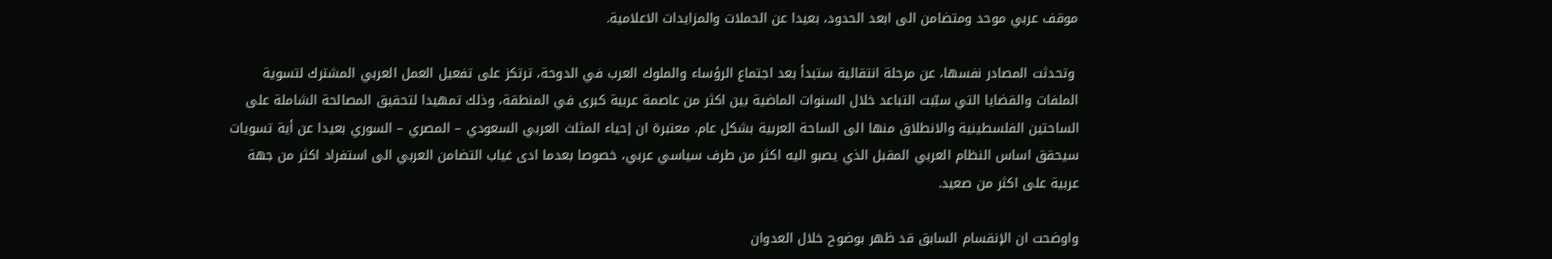موقف عربي موحد ومتضامن الى ابعد الحدود، بعيدا عن الحملات والمزايدات الاعلامية.

 وتحدثت المصادر نفسها، عن مرحلة انتقالية ستبدأ بعد اجتماع الرؤساء والملوك العرب في الدوحة، ترتكز على تفعيل العمل العربي المشترك لتسوية الملفات والقضايا التي سبّبت التباعد خلال السنوات الماضية بين اكثر من عاصمة عربية كبرى في المنطقة، وذلك تمهيدا لتحقيق المصالحة الشاملة على الساحتين الفلسطينية والانطلاق منها الى الساحة العربية بشكل عام. معتبرة ان إحياء المثلث العربي السعودي – المصري – السوري بعيدا عن أية تسويات سيحقق اساس النظام العربي المقبل الذي يصبو اليه اكثر من طرف سياسي عربي، خصوصا بعدما ادى غياب التضامن العربي الى استفراد اكثر من جهة عربية على اكثر من صعيد.

واوضحت ان الإنقسام السابق قد ظهر بوضوح خلال العدوان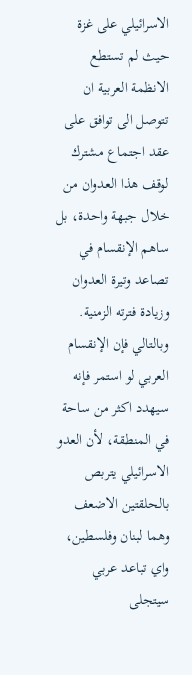الاسرائيلي على غزة حيث لم تستطع الانظمة العربية ان تتوصل الى توافق على عقد اجتماع مشترك لوقف هذا العدوان من خلال جبهة واحدة، بل ساهم الإنقسام في تصاعد وتيرة العدوان وزيادة فترته الزمنية. وبالتالي فإن الإنقسام العربي لو استمر فإنه سيهدد اكثر من ساحة في المنطقة، لأن العدو الاسرائيلي يتربص بالحلقتين الاضعف وهما لبنان وفلسطين، واي تباعد عربي سيتجلى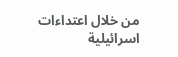من خلال اعتداءات اسرائيلية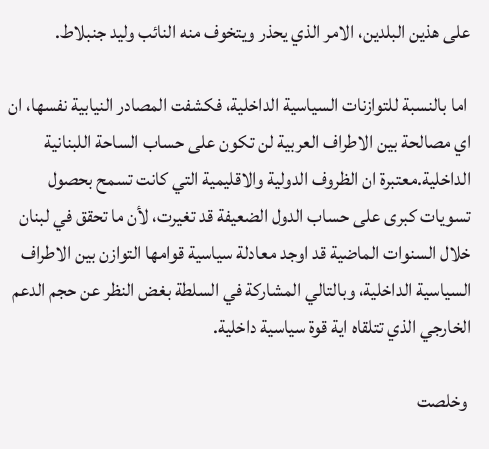على هذين البلدين، الامر الذي يحذر ويتخوف منه النائب وليد جنبلاط.

 اما بالنسبة للتوازنات السياسية الداخلية، فكشفت المصادر النيابية نفسها، ان اي مصالحة بين الاطراف العربية لن تكون على حساب الساحة اللبنانية الداخلية.معتبرة ان الظروف الدولية والاقليمية التي كانت تسمح بحصول تسويات كبرى على حساب الدول الضعيفة قد تغيرت، لأن ما تحقق في لبنان خلال السنوات الماضية قد اوجد معادلة سياسية قوامها التوازن بين الاطراف السياسية الداخلية، وبالتالي المشاركة في السلطة بغض النظر عن حجم الدعم الخارجي الذي تتلقاه اية قوة سياسية داخلية.

 وخلصت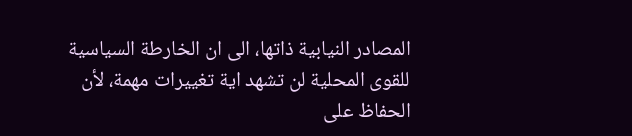المصادر النيابية ذاتها، الى ان الخارطة السياسية للقوى المحلية لن تشهد اية تغييرات مهمة، لأن الحفاظ على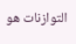التوازنات هو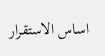اساس الاستقرار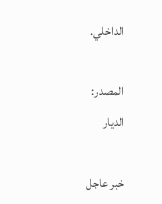الداخلي.

المصدر:
الديار

خبر عاجل